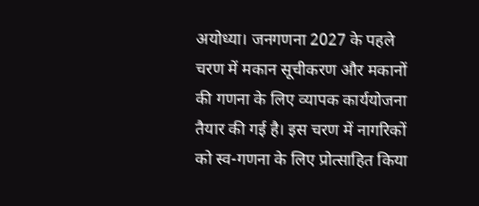अयोध्या। जनगणना 2027 के पहले चरण में मकान सूचीकरण और मकानों की गणना के लिए व्यापक कार्ययोजना तैयार की गई है। इस चरण में नागरिकों को स्व-गणना के लिए प्रोत्साहित किया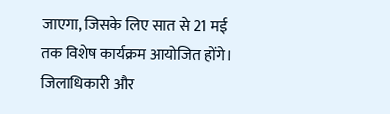जाएगा, जिसके लिए सात से 21 मई तक विशेष कार्यक्रम आयोजित होंगे।
जिलाधिकारी और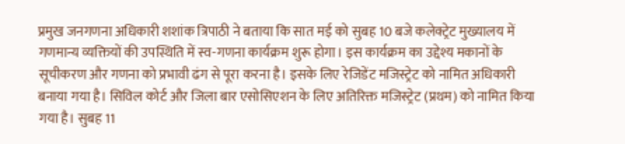प्रमुख जनगणना अधिकारी शशांक त्रिपाठी ने बताया कि सात मई को सुबह 10 बजे कलेक्ट्रेट मुख्यालय में गणमान्य व्यक्तियों की उपस्थिति में स्व-गणना कार्यक्रम शुरू होगा। इस कार्यक्रम का उद्देश्य मकानों के सूचीकरण और गणना को प्रभावी ढंग से पूरा करना है। इसके लिए रेजिडेंट मजिस्ट्रेट को नामित अधिकारी बनाया गया है। सिविल कोर्ट और जिला बार एसोसिएशन के लिए अतिरिक्त मजिस्ट्रेट (प्रथम) को नामित किया गया है। सुबह 11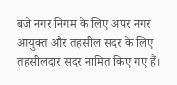बजे नगर निगम के लिए अपर नगर आयुक्त और तहसील सदर के लिए तहसीलदार सदर नामित किए गए हैं।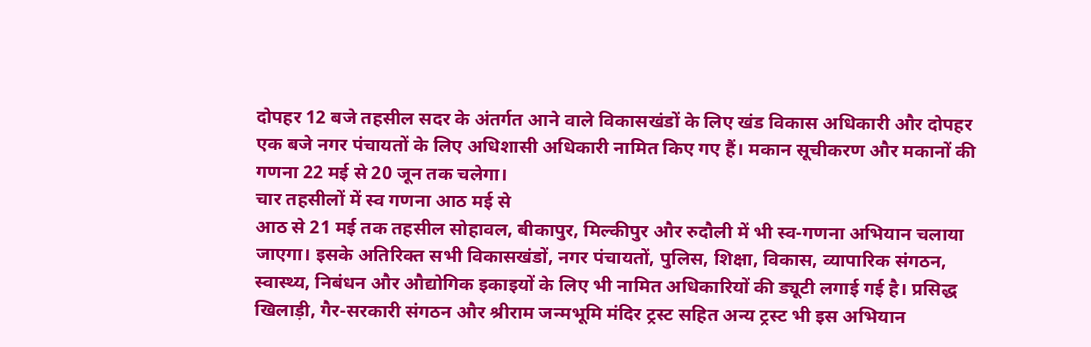दोपहर 12 बजे तहसील सदर के अंतर्गत आने वाले विकासखंडों के लिए खंड विकास अधिकारी और दोपहर एक बजे नगर पंचायतों के लिए अधिशासी अधिकारी नामित किए गए हैं। मकान सूचीकरण और मकानों की गणना 22 मई से 20 जून तक चलेगा।
चार तहसीलों में स्व गणना आठ मई से
आठ से 21 मई तक तहसील सोहावल, बीकापुर, मिल्कीपुर और रुदौली में भी स्व-गणना अभियान चलाया जाएगा। इसके अतिरिक्त सभी विकासखंडों, नगर पंचायतों, पुलिस, शिक्षा, विकास, व्यापारिक संगठन, स्वास्थ्य, निबंधन और औद्योगिक इकाइयों के लिए भी नामित अधिकारियों की ड्यूटी लगाई गई है। प्रसिद्ध खिलाड़ी, गैर-सरकारी संगठन और श्रीराम जन्मभूमि मंदिर ट्रस्ट सहित अन्य ट्रस्ट भी इस अभियान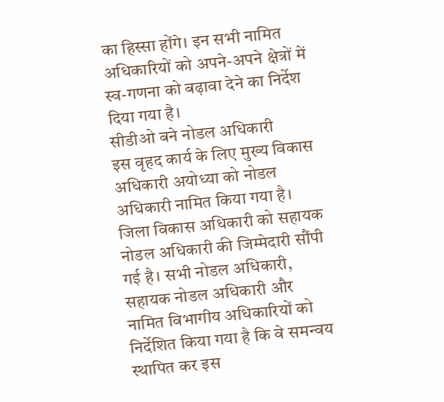का हिस्सा होंगे। इन सभी नामित अधिकारियों को अपने-अपने क्षेत्रों में स्व-गणना को बढ़ावा देने का निर्देश दिया गया है।
सीडीओ बने नोडल अधिकारी
इस वृहद कार्य के लिए मुख्य विकास अधिकारी अयोध्या को नोडल अधिकारी नामित किया गया है। जिला विकास अधिकारी को सहायक नोडल अधिकारी की जिम्मेदारी सौंपी गई है। सभी नोडल अधिकारी, सहायक नोडल अधिकारी और नामित विभागीय अधिकारियों को निर्देशित किया गया है कि वे समन्वय स्थापित कर इस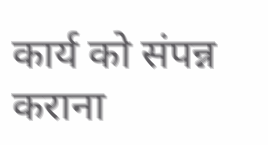कार्य को संपन्न कराना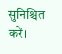सुनिश्चित करें।